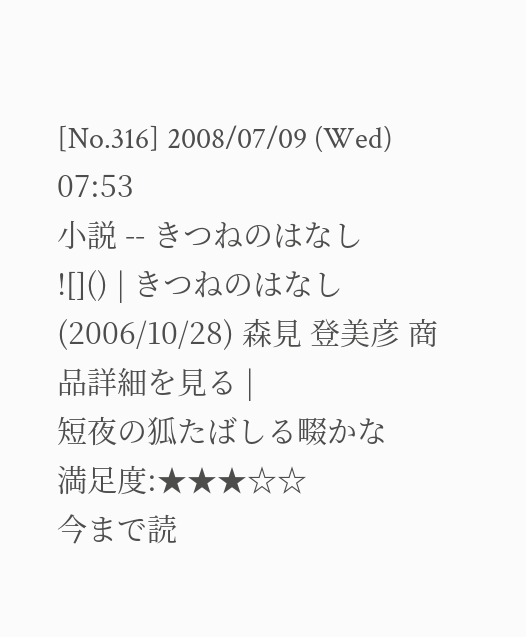[No.316] 2008/07/09 (Wed) 07:53
小説 -- きつねのはなし
![]() | きつねのはなし (2006/10/28) 森見 登美彦 商品詳細を見る |
短夜の狐たばしる畷かな
満足度:★★★☆☆
今まで読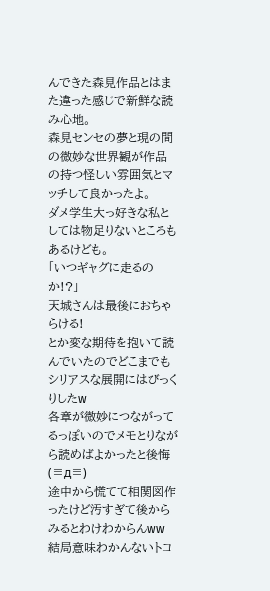んできた森見作品とはまた違った感じで新鮮な読み心地。
森見センセの夢と現の間の微妙な世界観が作品の持つ怪しい雰囲気とマッチして良かったよ。
ダメ学生大っ好きな私としては物足りないところもあるけども。
「いつギャグに走るのか!?」
天城さんは最後におちゃらける!
とか変な期待を抱いて読んでいたのでどこまでもシリアスな展開にはびっくりしたw
各章が微妙につながってるっぽいのでメモとりながら読めばよかったと後悔(≡д≡)
途中から慌てて相関図作ったけど汚すぎて後からみるとわけわからんww
結局意味わかんないトコ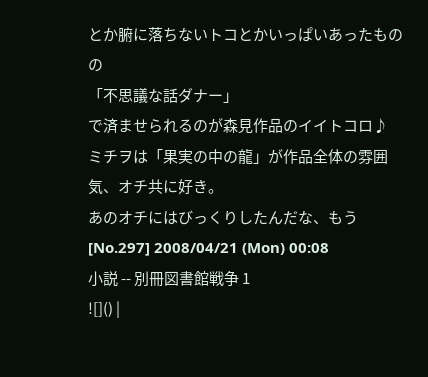とか腑に落ちないトコとかいっぱいあったものの
「不思議な話ダナー」
で済ませられるのが森見作品のイイトコロ♪
ミチヲは「果実の中の龍」が作品全体の雰囲気、オチ共に好き。
あのオチにはびっくりしたんだな、もう
[No.297] 2008/04/21 (Mon) 00:08
小説 -- 別冊図書館戦争 1
![]() |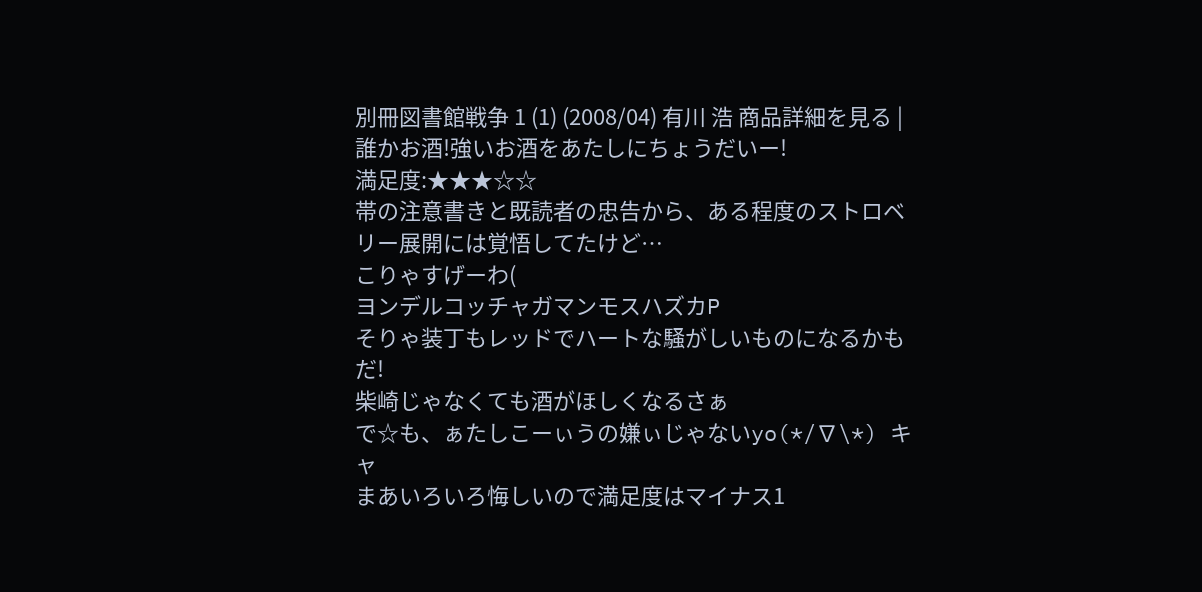別冊図書館戦争 1 (1) (2008/04) 有川 浩 商品詳細を見る |
誰かお酒!強いお酒をあたしにちょうだいー!
満足度:★★★☆☆
帯の注意書きと既読者の忠告から、ある程度のストロベリー展開には覚悟してたけど…
こりゃすげーわ(
ヨンデルコッチャガマンモスハズカP
そりゃ装丁もレッドでハートな騒がしいものになるかもだ!
柴崎じゃなくても酒がほしくなるさぁ
で☆も、ぁたしこーぃうの嫌ぃじゃないyo(*/∇\*) キャ
まあいろいろ悔しいので満足度はマイナス1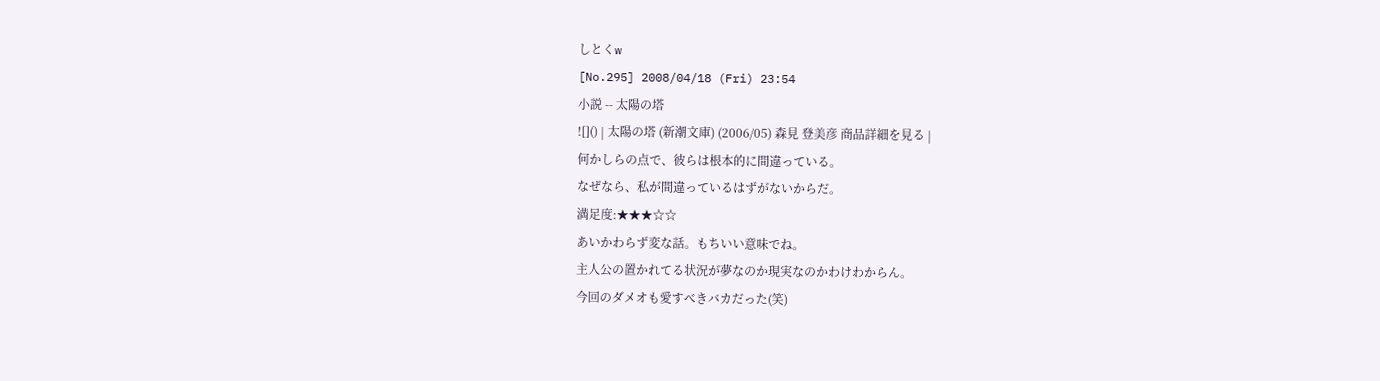しとくw
[No.295] 2008/04/18 (Fri) 23:54
小説 -- 太陽の塔
![]() | 太陽の塔 (新潮文庫) (2006/05) 森見 登美彦 商品詳細を見る |
何かしらの点で、彼らは根本的に間違っている。
なぜなら、私が間違っているはずがないからだ。
満足度:★★★☆☆
あいかわらず変な話。もちいい意味でね。
主人公の置かれてる状況が夢なのか現実なのかわけわからん。
今回のダメオも愛すべきバカだった(笑)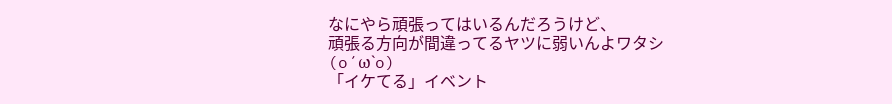なにやら頑張ってはいるんだろうけど、
頑張る方向が間違ってるヤツに弱いんよワタシ(o´ω`o)
「イケてる」イベント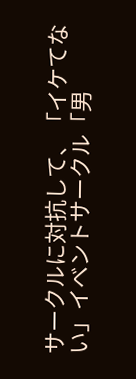サークルに対抗して、「イケてない」イベントサークル「男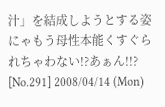汁」を結成しようとする姿にゃもう母性本能くすぐられちゃわない!?あぁん!!?
[No.291] 2008/04/14 (Mon)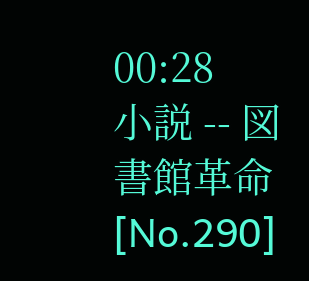00:28
小説 -- 図書館革命
[No.290]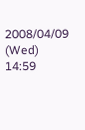2008/04/09 (Wed) 14:59